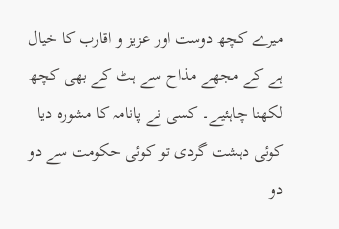میرے کچھ دوست اور عزیز و اقارب کا خیال ہے کے مجھے مذاح سے ہٹ کے بھی کچھ لکھنا چاہئیے۔ کسی نے پانامہ کا مشورہ دیا کوئی دہشت گردی تو کوئی حکومت سے دو دو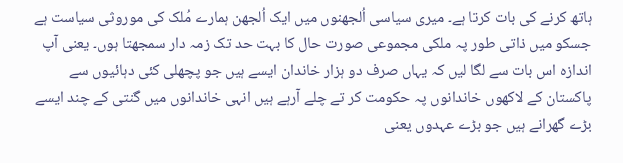ہاتھ کرنے کی بات کرتا ہے۔ میری سیاسی اُلجھنوں میں ایک اُلجھن ہمارے مُلک کی موروثی سیاست ہے جسکو میں ذاتی طور پہ ملکی مجموعی صورت حال کا بہت حد تک زمہ دار سمجھتا ہوں۔ یعنی آپ اندازہ اس بات سے لگا لیں کہ یہاں صرف دو ہزار خاندان ایسے ہیں جو پچھلی کئی دہائیوں سے پاکستان کے لاکھوں خاندانوں پہ حکومت کر تے چلے آرہے ہیں انہی خاندانوں میں گنتی کے چند ایسے بڑے گھرانے ہیں جو بڑے عہدوں یعنی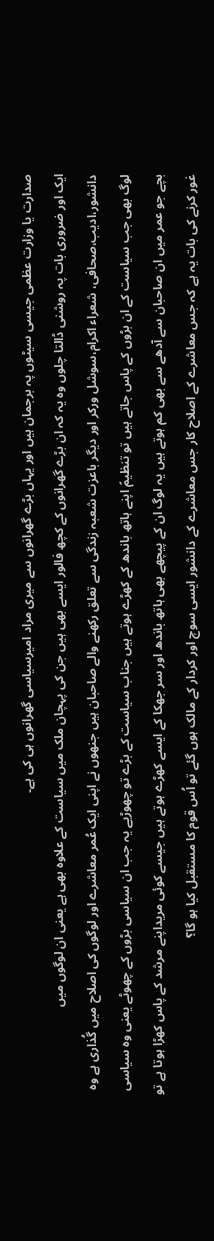صدارت یا وزارت عظمی جیسی سیٹوں پہ برجمان ہیں اور یہاں بڑے گھرانوں سے میری مراد امیرسیاسی گھرانوں ہی کی ہے۔
ایک اور ضروری بات پہ روشنی ڈالتا چلوں وہ یہ کہ ان بڑے گھرانوں کے کچھ فالور ایسے بھی ہیں جن کی پہچان ملک میں سیاست کے علاوہ بھی ہے یعنی ان لوگوں میں دانشور،ادیب،صحافی، شعراء اکرام،سوشل ورکر اور دیگر باعزت شعبہ زندگی سے تعلق رکھنے والے صاحبان ہیں جنھوں نے اپنی ایک عُمر معاشرے اور لوگوں کی اصلاح میں گُذاری ہے وہ لوگ بھی جب سیاست کے ان بڑوں کے پاس جاتے ہیں تو تنظیمً اپنے ہاتھ باندھ کے کھڑے ہوتے ہیں جناب سیاست کے بڑے تو چھوڑیے یہ جب ان سیاسی بڑوں کے چھوٹے یعنی وہ سیاسی بچے جو عمر میں ان صاحبان سے آدھے سے بھی کم ہوتے ہیں یہ لوگ ان کے پیچھے بھی ہاتھ باندھ اور سر جھکا کے ایسے کھڑے ہوتے ہیں جیسے کوئی مریداپنے مرشد کے پاس کھڑا ہوتا ہے تو غور کرنے کی بات یہ ہے کہ جس معاشرے کے اصلاح کار جس معاشرے کے دانشور ایسی سوچ اور کردار کے مالک ہوں گئے تو اُس قوم کا مستقبل کیا ہو گا؟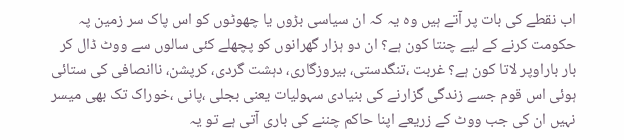اب نقطے کی بات پر آتے ہیں وہ یہ کہ ان سیاسی بڑوں یا چھوٹوں کو اس پاک سر زمین پہ حکومت کرنے کے لیے چنتا کون ہے؟ ان دو ہزار گھرانوں کو پچھلے کئی سالوں سے ووٹ ڈال کر بار باراوپر لاتا کون ہے؟ غربت ،تنگدستی، بیروزگاری، دہشت گردی، کرپشن، ناانصافی کی ستائی ہوئی اس قوم جسے زندگی گزارنے کی بنیادی سہولیات یعنی بجلی ،پانی ،خوراک تک بھی میسر نہیں ان کی جب ووٹ کے زریعے اپنا حاکم چننے کی باری آتی ہے تو یہ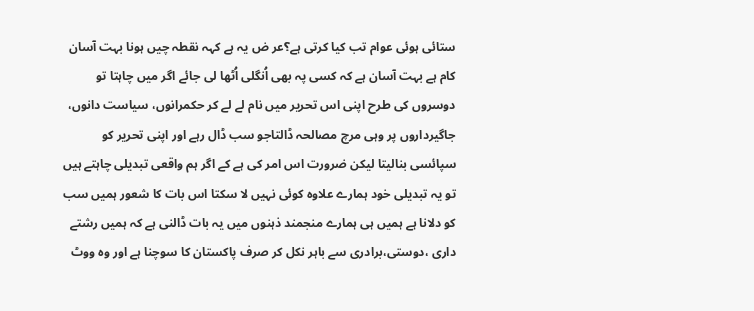ستائی ہوئی عوام تب کیا کرتی ہے؟عر ض یہ ہے کہہ نقطہ چیں ہونا بہت آسان کام ہے بہت آسان ہے کہ کسی پہ بھی اُنگلی اُٹھا لی جائے اگر میں چاہتا تو دوسروں کی طرح اپنی اس تحریر میں نام لے لے کر حکمرانوں، سیاست دانوں، جاگیرداروں پر وہی مرچ مصالحہ ڈالتاجو سب ڈال رہے اور اپنی تحریر کو سپائسی بنالیتا لیکن ضرورت اس امر کی ہے کے اگر ہم واقعی تبدیلی چاہتے ہیں تو یہ تبدیلی خود ہمارے علاوہ کوئی نہیں لا سکتا اس بات کا شعور ہمیں سب کو دلانا ہے ہمیں ہی ہمارے منجمند ذہنوں میں یہ بات ڈالنی ہے کہ ہمیں رشتے داری ،دوستی،برادری سے باہر نکل کر صرف پاکستان کا سوچنا ہے اور وہ ووٹ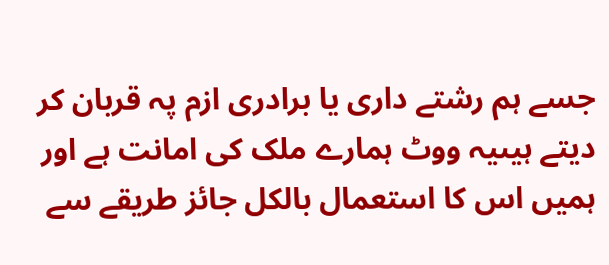جسے ہم رشتے داری یا برادری ازم پہ قربان کر دیتے ہیںیہ ووٹ ہمارے ملک کی امانت ہے اور ہمیں اس کا استعمال بالکل جائز طریقے سے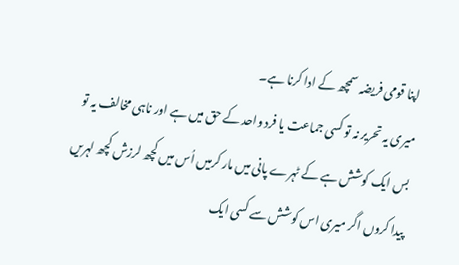اپنا قومی فریضہ سمچھ کے ادا کرنا ہے۔
میری یہ تحریر نہ تو کسی جماعت یا فرد واحد کے حق میں ہے اور ناہی مخالف یہ تو بس ایک کوشش ہے کے ٹہرے پانی میں مار کرمیں اُس میں کچھ لرزش کچھ لہریں پیدا کروں اگر میری اس کوشش سے کسی ایک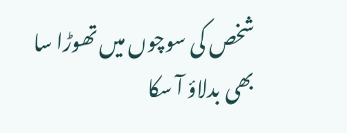شخص کی سوچوں میں تھوڑا سا بھی بدلاؤ آ سکا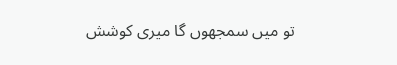تو میں سمجھوں گا میری کوشش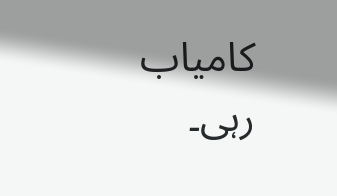کامیاب رہی۔